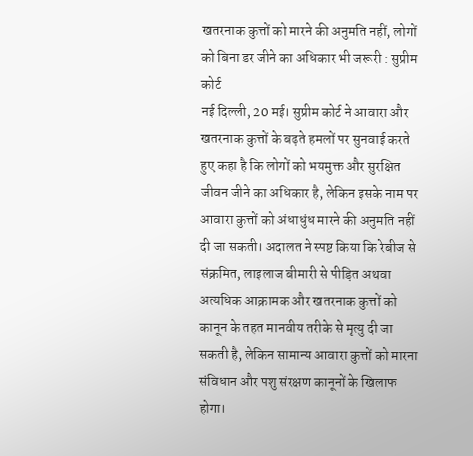खतरनाक कुत्तों को मारने की अनुमति नहीं, लोगों को बिना डर जीने का अधिकार भी जरूरी : सुप्रीम कोर्ट
नई दिल्ली, 20 मई। सुप्रीम कोर्ट ने आवारा और खतरनाक कुत्तों के बढ़ते हमलों पर सुनवाई करते हुए कहा है कि लोगों को भयमुक्त और सुरक्षित जीवन जीने का अधिकार है, लेकिन इसके नाम पर आवारा कुत्तों को अंधाधुंध मारने की अनुमति नहीं दी जा सकती। अदालत ने स्पष्ट किया कि रेबीज से संक्रमित, लाइलाज बीमारी से पीड़ित अथवा अत्यधिक आक्रामक और खतरनाक कुत्तों को कानून के तहत मानवीय तरीके से मृत्यु दी जा सकती है, लेकिन सामान्य आवारा कुत्तों को मारना संविधान और पशु संरक्षण कानूनों के खिलाफ होगा।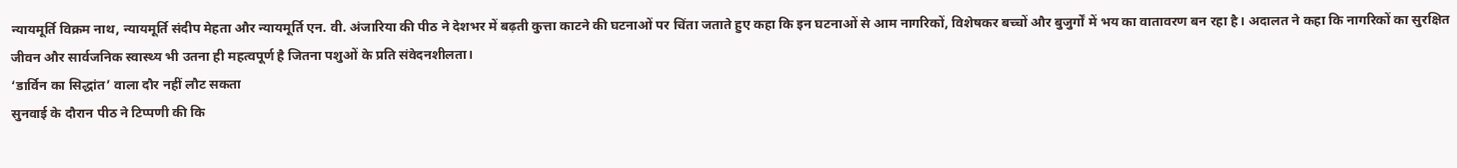न्यायमूर्ति विक्रम नाथ, न्यायमूर्ति संदीप मेहता और न्यायमूर्ति एन. वी. अंजारिया की पीठ ने देशभर में बढ़ती कुत्ता काटने की घटनाओं पर चिंता जताते हुए कहा कि इन घटनाओं से आम नागरिकों, विशेषकर बच्चों और बुजुर्गों में भय का वातावरण बन रहा है। अदालत ने कहा कि नागरिकों का सुरक्षित जीवन और सार्वजनिक स्वास्थ्य भी उतना ही महत्वपूर्ण है जितना पशुओं के प्रति संवेदनशीलता।
‘डार्विन का सिद्धांत’ वाला दौर नहीं लौट सकता
सुनवाई के दौरान पीठ ने टिप्पणी की कि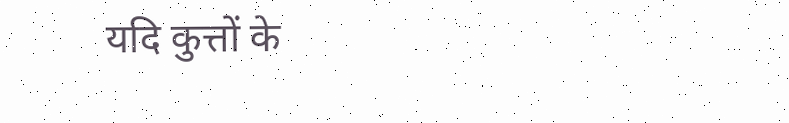यदि कुत्तों के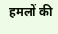हमलों की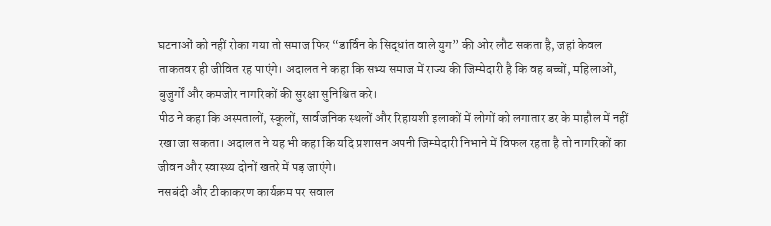घटनाओं को नहीं रोका गया तो समाज फिर “डार्विन के सिद्धांत वाले युग” की ओर लौट सकता है, जहां केवल ताकतवर ही जीवित रह पाएंगे। अदालत ने कहा कि सभ्य समाज में राज्य की जिम्मेदारी है कि वह बच्चों, महिलाओं, बुजुर्गों और कमजोर नागरिकों की सुरक्षा सुनिश्चित करे।
पीठ ने कहा कि अस्पतालों, स्कूलों, सार्वजनिक स्थलों और रिहायशी इलाकों में लोगों को लगातार डर के माहौल में नहीं रखा जा सकता। अदालत ने यह भी कहा कि यदि प्रशासन अपनी जिम्मेदारी निभाने में विफल रहता है तो नागरिकों का जीवन और स्वास्थ्य दोनों खतरे में पड़ जाएंगे।
नसबंदी और टीकाकरण कार्यक्रम पर सवाल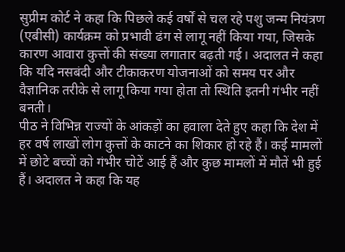सुप्रीम कोर्ट ने कहा कि पिछले कई वर्षों से चल रहे पशु जन्म नियंत्रण (एबीसी) कार्यक्रम को प्रभावी ढंग से लागू नहीं किया गया, जिसके कारण आवारा कुत्तों की संख्या लगातार बढ़ती गई। अदालत ने कहा कि यदि नसबंदी और टीकाकरण योजनाओं को समय पर और वैज्ञानिक तरीके से लागू किया गया होता तो स्थिति इतनी गंभीर नहीं बनती।
पीठ ने विभिन्न राज्यों के आंकड़ों का हवाला देते हुए कहा कि देश में हर वर्ष लाखों लोग कुत्तों के काटने का शिकार हो रहे हैं। कई मामलों में छोटे बच्चों को गंभीर चोटें आई हैं और कुछ मामलों में मौतें भी हुई हैं। अदालत ने कहा कि यह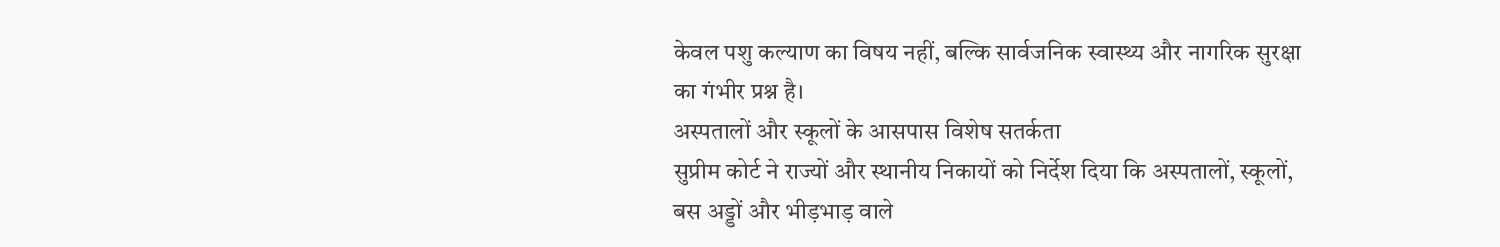केवल पशु कल्याण का विषय नहीं, बल्कि सार्वजनिक स्वास्थ्य और नागरिक सुरक्षा का गंभीर प्रश्न है।
अस्पतालों और स्कूलों के आसपास विशेष सतर्कता
सुप्रीम कोर्ट ने राज्यों और स्थानीय निकायों को निर्देश दिया कि अस्पतालों, स्कूलों, बस अड्डों और भीड़भाड़ वाले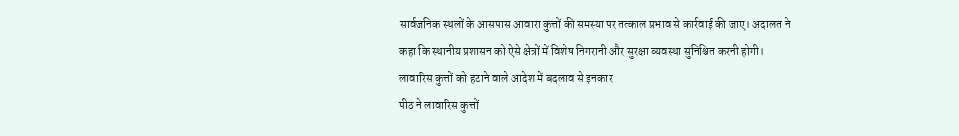सार्वजनिक स्थलों के आसपास आवारा कुत्तों की समस्या पर तत्काल प्रभाव से कार्रवाई की जाए। अदालत ने कहा कि स्थानीय प्रशासन को ऐसे क्षेत्रों में विशेष निगरानी और सुरक्षा व्यवस्था सुनिश्चित करनी होगी।
लावारिस कुत्तों को हटाने वाले आदेश में बदलाव से इनकार
पीठ ने लावारिस कुत्तों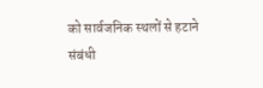को सार्वजनिक स्थलों से हटाने संबंधी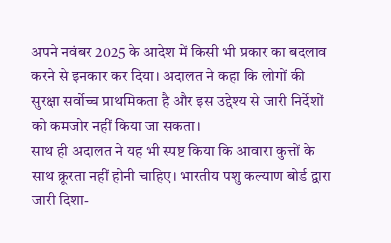अपने नवंबर 2025 के आदेश में किसी भी प्रकार का बदलाव करने से इनकार कर दिया। अदालत ने कहा कि लोगों की सुरक्षा सर्वोच्च प्राथमिकता है और इस उद्देश्य से जारी निर्देशों को कमजोर नहीं किया जा सकता।
साथ ही अदालत ने यह भी स्पष्ट किया कि आवारा कुत्तों के साथ क्रूरता नहीं होनी चाहिए। भारतीय पशु कल्याण बोर्ड द्वारा जारी दिशा-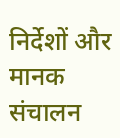निर्देशों और मानक संचालन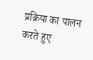प्रक्रिया का पालन करते हुए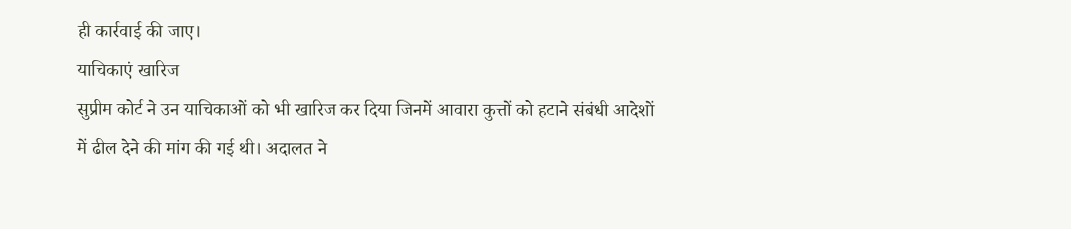ही कार्रवाई की जाए।
याचिकाएं खारिज
सुप्रीम कोर्ट ने उन याचिकाओं को भी खारिज कर दिया जिनमें आवारा कुत्तों को हटाने संबंधी आदेशों में ढील देने की मांग की गई थी। अदालत ने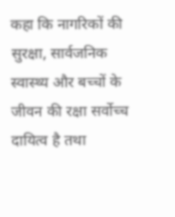कहा कि नागरिकों की सुरक्षा, सार्वजनिक स्वास्थ्य और बच्चों के जीवन की रक्षा सर्वोच्च दायित्व है तथा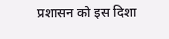प्रशासन को इस दिशा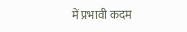में प्रभावी कदम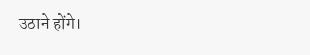उठाने होंगे।